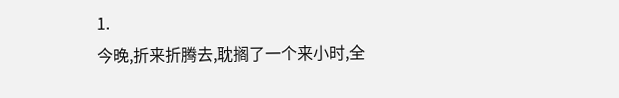1.
今晚,折来折腾去,耽搁了一个来小时,全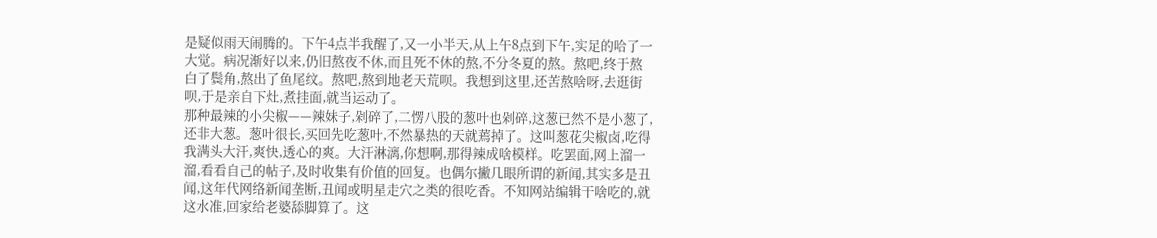是疑似雨天闹腾的。下午4点半我醒了,又一小半天,从上午8点到下午,实足的哈了一大觉。病况渐好以来,仍旧熬夜不休,而且死不休的熬,不分冬夏的熬。熬吧,终于熬白了鬓角,熬出了鱼尾纹。熬吧,熬到地老天荒呗。我想到这里,还苦熬啥呀,去逛街呗,于是亲自下灶,煮挂面,就当运动了。
那种最辣的小尖椒——辣妹子,剁碎了,二愣八股的葱叶也剁碎,这葱已然不是小葱了,还非大葱。葱叶很长,买回先吃葱叶,不然暴热的天就蔫掉了。这叫葱花尖椒卤,吃得我满头大汗,爽快,透心的爽。大汗淋漓,你想啊,那得辣成啥模样。吃罢面,网上溜一溜,看看自己的帖子,及时收集有价值的回复。也偶尔撇几眼所谓的新闻,其实多是丑闻,这年代网络新闻垄断,丑闻或明星走穴之类的很吃香。不知网站编辑干啥吃的,就这水准,回家给老婆舔脚算了。这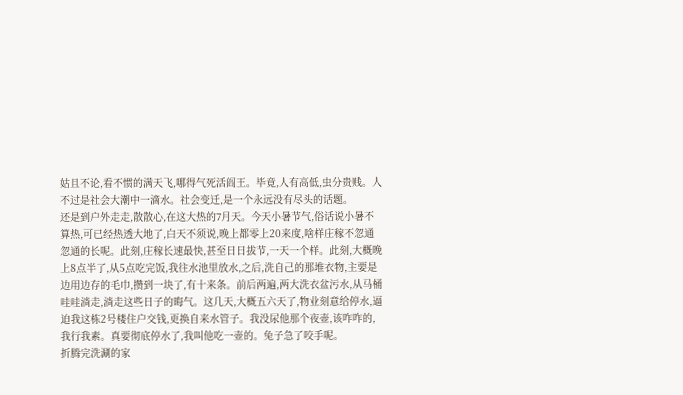姑且不论,看不惯的满天飞,哪得气死活阎王。毕竟,人有高低,虫分贵贱。人不过是社会大潮中一滴水。社会变迁,是一个永远没有尽头的话题。
还是到户外走走,散散心,在这大热的7月天。今天小暑节气,俗话说小暑不算热,可已经热透大地了,白天不须说,晚上都零上20来度,啥样庄稼不忽通忽通的长呢。此刻,庄稼长速最快,甚至日日拔节,一天一个样。此刻,大概晚上8点半了,从5点吃完饭,我往水池里放水,之后,洗自己的那堆衣物,主要是边用边存的毛巾,攒到一块了,有十来条。前后两遍,两大洗衣盆污水,从马桶哇哇淌走,淌走这些日子的晦气。这几天,大概五六天了,物业刻意给停水,逼迫我这栋2号楼住户交钱,更换自来水管子。我没尿他那个夜壶,该咋咋的,我行我素。真要彻底停水了,我叫他吃一壶的。兔子急了咬手呢。
折腾完洗涮的家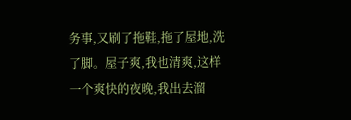务事,又刷了拖鞋,拖了屋地,洗了脚。屋子爽,我也清爽,这样一个爽快的夜晚,我出去溜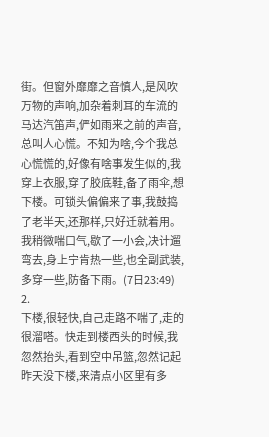街。但窗外靡靡之音慎人,是风吹万物的声响,加杂着刺耳的车流的马达汽笛声,俨如雨来之前的声音,总叫人心慌。不知为啥,今个我总心慌慌的,好像有啥事发生似的,我穿上衣服,穿了胶底鞋,备了雨伞,想下楼。可锁头偏偏来了事,我鼓捣了老半天,还那样,只好迁就着用。我稍微喘口气,歇了一小会,决计遛弯去,身上宁肯热一些,也全副武装,多穿一些,防备下雨。(7日23:49)
2.
下楼,很轻快,自己走路不喘了,走的很溜嗒。快走到楼西头的时候,我忽然抬头,看到空中吊篮,忽然记起昨天没下楼,来清点小区里有多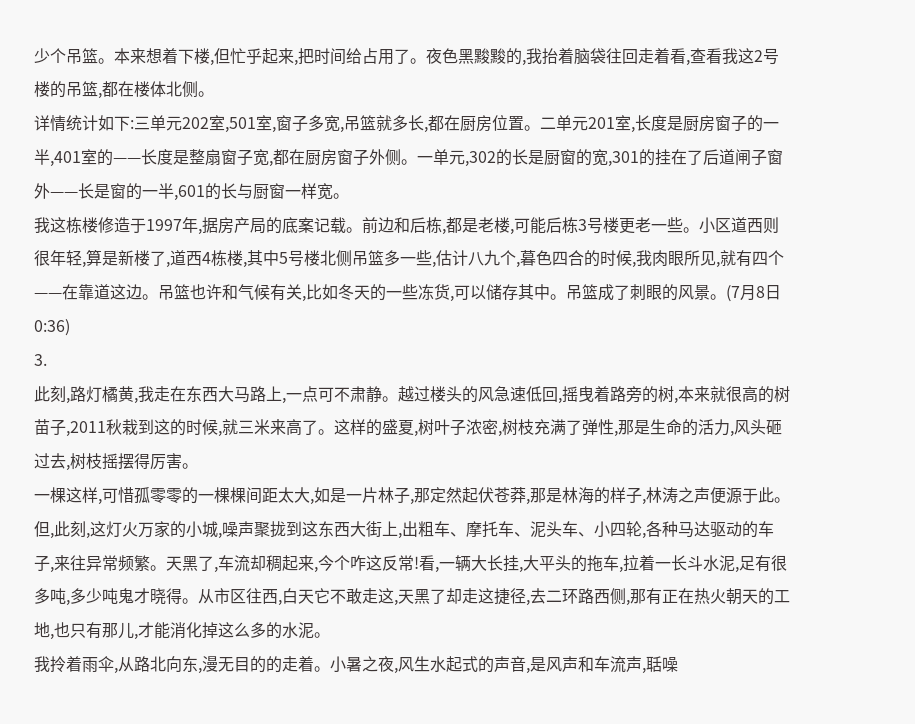少个吊篮。本来想着下楼,但忙乎起来,把时间给占用了。夜色黑黢黢的,我抬着脑袋往回走着看,查看我这2号楼的吊篮,都在楼体北侧。
详情统计如下:三单元202室,501室,窗子多宽,吊篮就多长,都在厨房位置。二单元201室,长度是厨房窗子的一半,401室的——长度是整扇窗子宽,都在厨房窗子外侧。一单元,302的长是厨窗的宽,301的挂在了后道闸子窗外——长是窗的一半,601的长与厨窗一样宽。
我这栋楼修造于1997年,据房产局的底案记载。前边和后栋,都是老楼,可能后栋3号楼更老一些。小区道西则很年轻,算是新楼了,道西4栋楼,其中5号楼北侧吊篮多一些,估计八九个,暮色四合的时候,我肉眼所见,就有四个——在靠道这边。吊篮也许和气候有关,比如冬天的一些冻货,可以储存其中。吊篮成了刺眼的风景。(7月8日0:36)
3.
此刻,路灯橘黄,我走在东西大马路上,一点可不肃静。越过楼头的风急速低回,摇曳着路旁的树,本来就很高的树苗子,2011秋栽到这的时候,就三米来高了。这样的盛夏,树叶子浓密,树枝充满了弹性,那是生命的活力,风头砸过去,树枝摇摆得厉害。
一棵这样,可惜孤零零的一棵棵间距太大,如是一片林子,那定然起伏苍莽,那是林海的样子,林涛之声便源于此。但,此刻,这灯火万家的小城,噪声聚拢到这东西大街上,出粗车、摩托车、泥头车、小四轮,各种马达驱动的车子,来往异常频繁。天黑了,车流却稠起来,今个咋这反常!看,一辆大长挂,大平头的拖车,拉着一长斗水泥,足有很多吨,多少吨鬼才晓得。从市区往西,白天它不敢走这,天黑了却走这捷径,去二环路西侧,那有正在热火朝天的工地,也只有那儿,才能消化掉这么多的水泥。
我拎着雨伞,从路北向东,漫无目的的走着。小暑之夜,风生水起式的声音,是风声和车流声,聒噪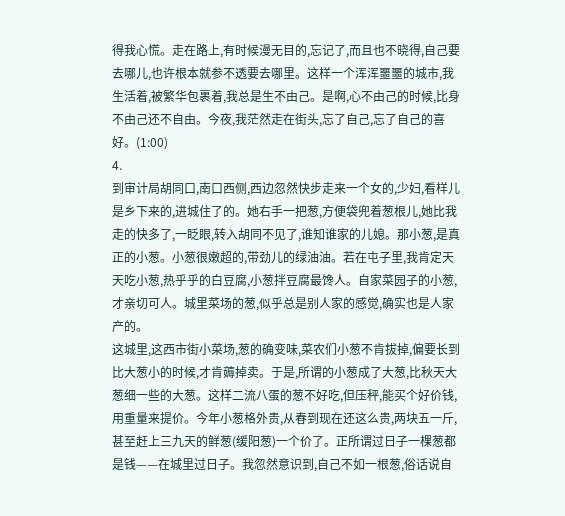得我心慌。走在路上,有时候漫无目的,忘记了,而且也不晓得,自己要去哪儿,也许根本就参不透要去哪里。这样一个浑浑噩噩的城市,我生活着,被繁华包裹着,我总是生不由己。是啊,心不由己的时候,比身不由己还不自由。今夜,我茫然走在街头,忘了自己,忘了自己的喜好。(1:00)
4.
到审计局胡同口,南口西侧,西边忽然快步走来一个女的,少妇,看样儿是乡下来的,进城住了的。她右手一把葱,方便袋兜着葱根儿,她比我走的快多了,一眨眼,转入胡同不见了,谁知谁家的儿媳。那小葱,是真正的小葱。小葱很嫩超的,带劲儿的绿油油。若在屯子里,我肯定天天吃小葱,热乎乎的白豆腐,小葱拌豆腐最馋人。自家菜园子的小葱,才亲切可人。城里菜场的葱,似乎总是别人家的感觉,确实也是人家产的。
这城里,这西市街小菜场,葱的确变味,菜农们小葱不肯拔掉,偏要长到比大葱小的时候,才肯薅掉卖。于是,所谓的小葱成了大葱,比秋天大葱细一些的大葱。这样二流八蛋的葱不好吃,但压秤,能买个好价钱,用重量来提价。今年小葱格外贵,从春到现在还这么贵,两块五一斤,甚至赶上三九天的鲜葱(缓阳葱)一个价了。正所谓过日子一棵葱都是钱——在城里过日子。我忽然意识到,自己不如一根葱,俗话说自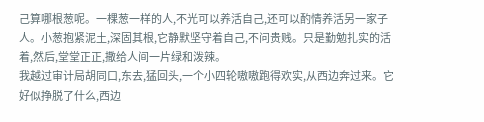己算哪根葱呢。一棵葱一样的人,不光可以养活自己,还可以酌情养活另一家子人。小葱抱紧泥土,深固其根,它静默坚守着自己,不问贵贱。只是勤勉扎实的活着,然后,堂堂正正,撒给人间一片绿和泼辣。
我越过审计局胡同口,东去,猛回头,一个小四轮嗷嗷跑得欢实,从西边奔过来。它好似挣脱了什么,西边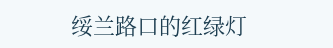绥兰路口的红绿灯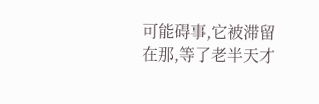可能碍事,它被滞留在那,等了老半天才